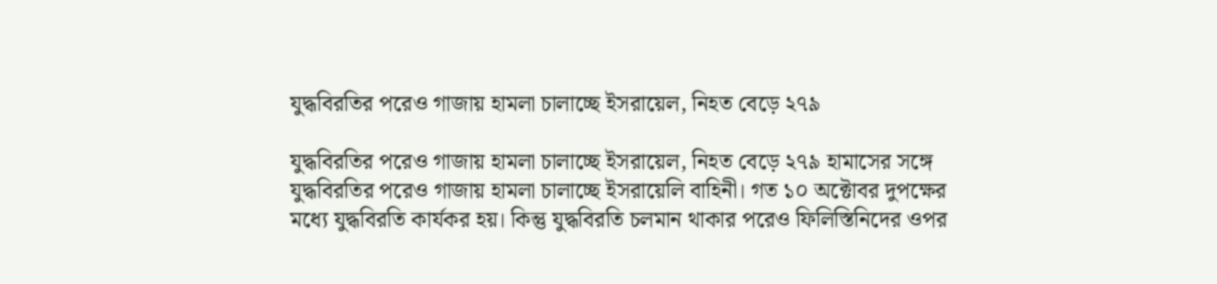যুদ্ধবিরতির পরেও গাজায় হামলা চালাচ্ছে ইসরায়েল, নিহত বেড়ে ২৭৯

যুদ্ধবিরতির পরেও গাজায় হামলা চালাচ্ছে ইসরায়েল, নিহত বেড়ে ২৭৯ হামাসের সঙ্গে যুদ্ধবিরতির পরেও গাজায় হামলা চালাচ্ছে ইসরায়েলি বাহিনী। গত ১০ অক্টোবর দুপক্ষের মধ্যে যুদ্ধবিরতি কার্যকর হয়। কিন্তু যুদ্ধবিরতি চলমান থাকার পরেও ফিলিস্তিনিদের ওপর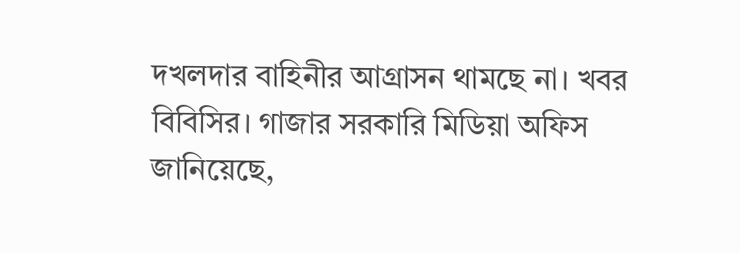দখলদার বাহিনীর আগ্রাসন থামছে না। খবর বিবিসির। গাজার সরকারি মিডিয়া অফিস জানিয়েছে,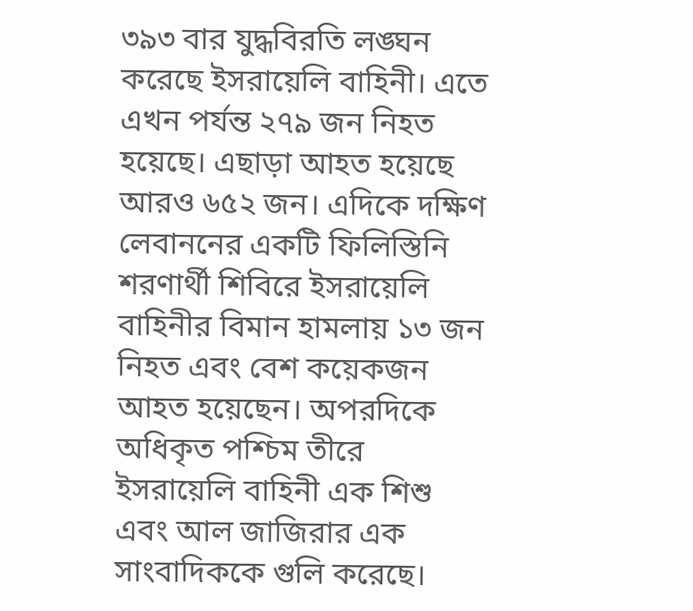৩৯৩ বার যুদ্ধবিরতি লঙ্ঘন করেছে ইসরায়েলি বাহিনী। এতে এখন পর্যন্ত ২৭৯ জন নিহত হয়েছে। এছাড়া আহত হয়েছে আরও ৬৫২ জন। এদিকে দক্ষিণ লেবাননের একটি ফিলিস্তিনি শরণার্থী শিবিরে ইসরায়েলি বাহিনীর বিমান হামলায় ১৩ জন নিহত এবং বেশ কয়েকজন আহত হয়েছেন। অপরদিকে অধিকৃত পশ্চিম তীরে ইসরায়েলি বাহিনী এক শিশু এবং আল জাজিরার এক সাংবাদিককে গুলি করেছে।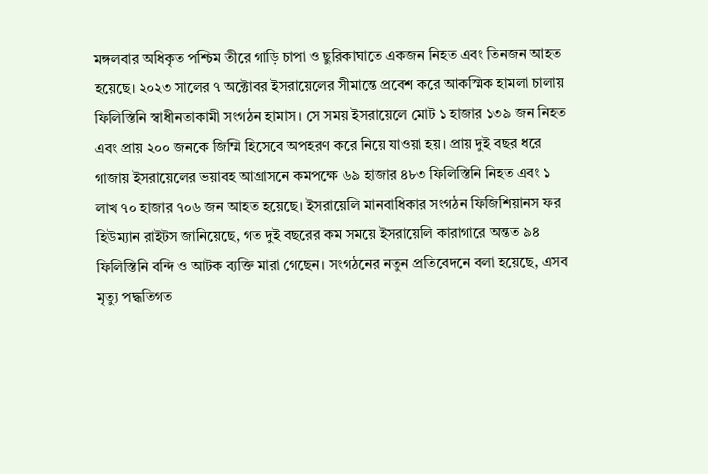মঙ্গলবার অধিকৃত পশ্চিম তীরে গাড়ি চাপা ও ছুরিকাঘাতে একজন নিহত এবং তিনজন আহত হয়েছে। ২০২৩ সালের ৭ অক্টোবর ইসরায়েলের সীমান্তে প্রবেশ করে আকস্মিক হামলা চালায় ফিলিস্তিনি স্বাধীনতাকামী সংগঠন হামাস। সে সময় ইসরায়েলে মোট ১ হাজার ১৩৯ জন নিহত এবং প্রায় ২০০ জনকে জিম্মি হিসেবে অপহরণ করে নিয়ে যাওয়া হয়। প্রায় দুই বছর ধরে গাজায় ইসরায়েলের ভয়াবহ আগ্রাসনে কমপক্ষে ৬৯ হাজার ৪৮৩ ফিলিস্তিনি নিহত এবং ১ লাখ ৭০ হাজার ৭০৬ জন আহত হয়েছে। ইসরায়েলি মানবাধিকার সংগঠন ফিজিশিয়ানস ফর হিউম্যান রাইটস জানিয়েছে, গত দুই বছরের কম সময়ে ইসরায়েলি কারাগারে অন্তত ৯৪ ফিলিস্তিনি বন্দি ও আটক ব্যক্তি মারা গেছেন। সংগঠনের নতুন প্রতিবেদনে বলা হয়েছে, এসব মৃত্যু পদ্ধতিগত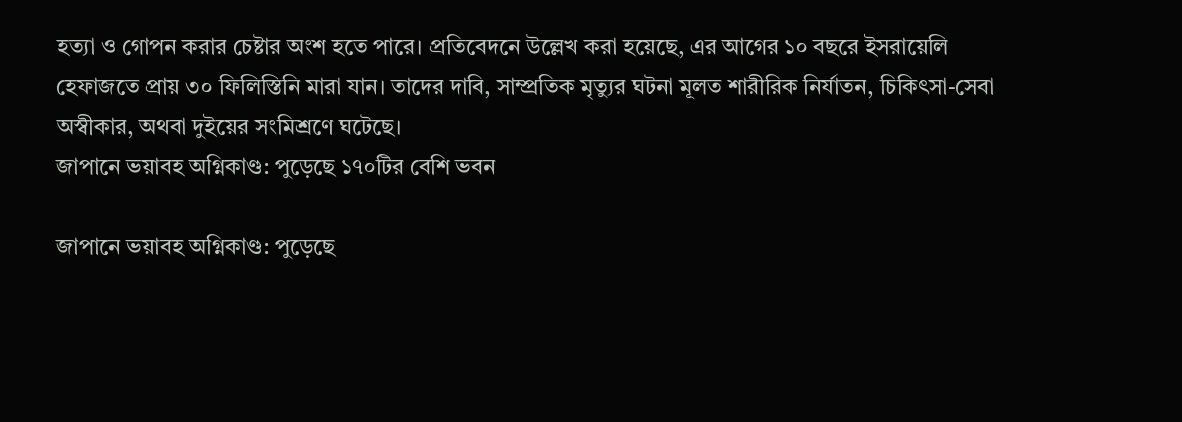হত্যা ও গোপন করার চেষ্টার অংশ হতে পারে। প্রতিবেদনে উল্লেখ করা হয়েছে, এর আগের ১০ বছরে ইসরায়েলি হেফাজতে প্রায় ৩০ ফিলিস্তিনি মারা যান। তাদের দাবি, সাম্প্রতিক মৃত্যুর ঘটনা মূলত শারীরিক নির্যাতন, চিকিৎসা-সেবা অস্বীকার, অথবা দুইয়ের সংমিশ্রণে ঘটেছে।
জাপানে ভয়াবহ অগ্নিকাণ্ড: পুড়েছে ১৭০টির বেশি ভবন

জাপানে ভয়াবহ অগ্নিকাণ্ড: পুড়েছে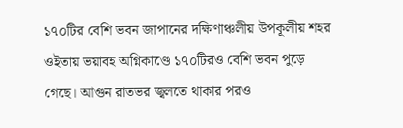১৭০টির বেশি ভবন জাপানের দক্ষিণাঞ্চলীয় উপকূলীয় শহর ওইতায় ভয়াবহ অগ্নিকাণ্ডে ১৭০টিরও বেশি ভবন পুড়ে গেছে। আগুন রাতভর জ্বলতে থাকার পরও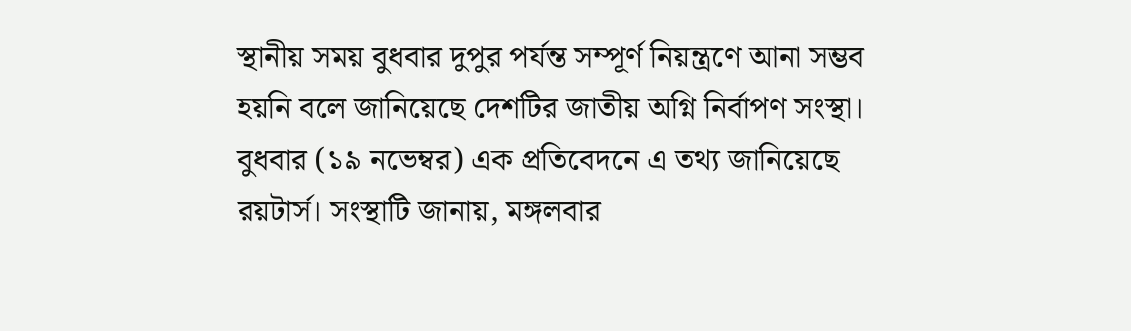স্থানীয় সময় বুধবার দুপুর পর্যন্ত সম্পূর্ণ নিয়ন্ত্রণে আনা সম্ভব হয়নি বলে জানিয়েছে দেশটির জাতীয় অগ্নি নির্বাপণ সংস্থা। বুধবার (১৯ নভেম্বর) এক প্রতিবেদনে এ তথ্য জানিয়েছে রয়টার্স। সংস্থাটি জানায়, মঙ্গলবার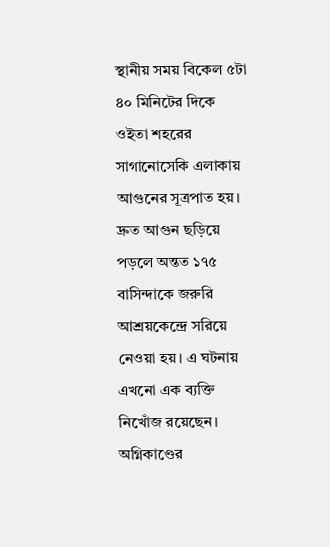স্থানীয় সময় বিকেল ৫টা ৪০ মিনিটের দিকে ওইতা শহরের সাগানোসেকি এলাকায় আগুনের সূত্রপাত হয়। দ্রুত আগুন ছড়িয়ে পড়লে অন্তত ১৭৫ বাসিন্দাকে জরুরি আশ্রয়কেন্দ্রে সরিয়ে নেওয়া হয়। এ ঘটনায় এখনো এক ব্যক্তি নিখোঁজ রয়েছেন। অগ্নিকাণ্ডের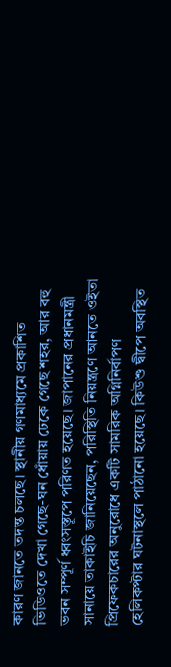কারণ জানতে তদন্ত চলছে। স্থানীয় গণমাধ্যমে প্রকাশিত ভিডিওতে দেখা গেছে-ঘন ধোঁয়ায় ঢেকে গেছে শহর, আর বহু ভবন সম্পূর্ণ ধ্বংসস্তূপে পরিণত হয়েছে। জাপানের প্রধানমন্ত্রী সানায়ে তাকাইচি জানিয়েছেন, পরিস্থিতি নিয়ন্ত্রণে আনতে ওইতা প্রিফেকচারের অনুরোধে একটি সামরিক অগ্নিনির্বাপণ হেলিকপ্টার ঘটনাস্থলে পাঠানো হয়েছে। কিউশু দ্বীপে অবস্থিত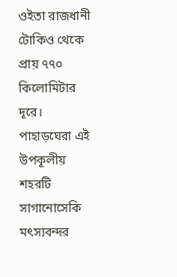ওইতা রাজধানী টোকিও থেকে প্রায় ৭৭০ কিলোমিটার দূরে। পাহাড়ঘেরা এই উপকূলীয় শহরটি সাগানোসেকি মৎস্যবন্দর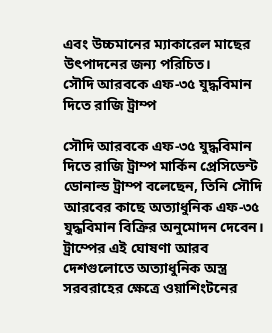এবং উচ্চমানের ম্যাকারেল মাছের উৎপাদনের জন্য পরিচিত।
সৌদি আরবকে এফ-৩৫ যুদ্ধবিমান দিতে রাজি ট্রাম্প

সৌদি আরবকে এফ-৩৫ যুদ্ধবিমান দিতে রাজি ট্রাম্প মার্কিন প্রেসিডেন্ট ডোনাল্ড ট্রাম্প বলেছেন, তিনি সৌদি আরবের কাছে অত্যাধুনিক এফ-৩৫ যুদ্ধবিমান বিক্রির অনুমোদন দেবেন। ট্রাম্পের এই ঘোষণা আরব দেশগুলোতে অত্যাধুনিক অস্ত্র সরবরাহের ক্ষেত্রে ওয়াশিংটনের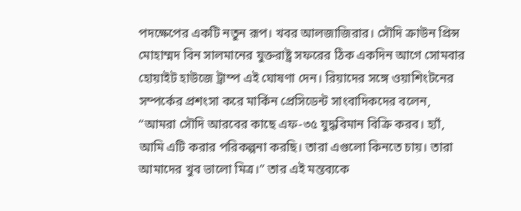পদক্ষেপের একটি নতুন রূপ। খবর আলজাজিরার। সৌদি ক্রাউন প্রিন্স মোহাম্মদ বিন সালমানের যুক্তরাষ্ট্র সফরের ঠিক একদিন আগে সোমবার হোয়াইট হাউজে ট্রাম্প এই ঘোষণা দেন। রিয়াদের সঙ্গে ওয়াশিংটনের সম্পর্কের প্রশংসা করে মার্কিন প্রেসিডেন্ট সাংবাদিকদের বলেন, “আমরা সৌদি আরবের কাছে এফ-৩৫ যুদ্ধবিমান বিক্রি করব। হ্যাঁ, আমি এটি করার পরিকল্পনা করছি। তারা এগুলো কিনতে চায়। তারা আমাদের খুব ভালো মিত্র।” তার এই মন্তব্যকে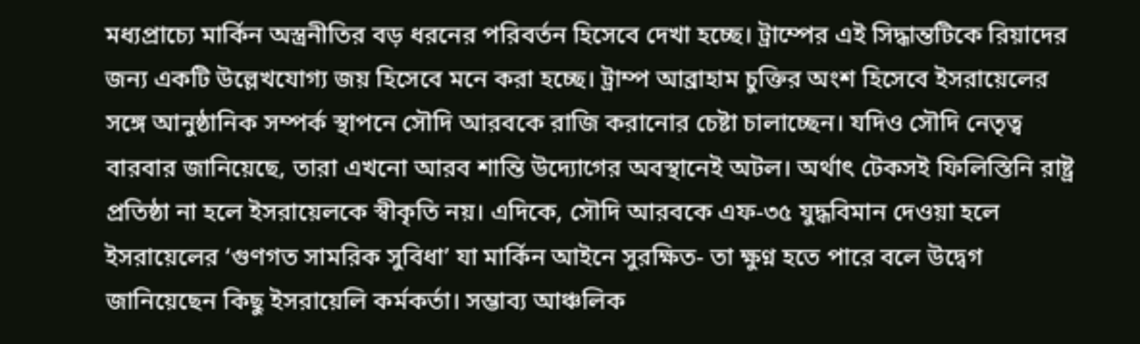মধ্যপ্রাচ্যে মার্কিন অস্ত্রনীতির বড় ধরনের পরিবর্তন হিসেবে দেখা হচ্ছে। ট্রাম্পের এই সিদ্ধান্তটিকে রিয়াদের জন্য একটি উল্লেখযোগ্য জয় হিসেবে মনে করা হচ্ছে। ট্রাম্প আব্রাহাম চুক্তির অংশ হিসেবে ইসরায়েলের সঙ্গে আনুষ্ঠানিক সম্পর্ক স্থাপনে সৌদি আরবকে রাজি করানোর চেষ্টা চালাচ্ছেন। যদিও সৌদি নেতৃত্ব বারবার জানিয়েছে, তারা এখনো আরব শান্তি উদ্যোগের অবস্থানেই অটল। অর্থাৎ টেকসই ফিলিস্তিনি রাষ্ট্র প্রতিষ্ঠা না হলে ইসরায়েলকে স্বীকৃতি নয়। এদিকে, সৌদি আরবকে এফ-৩৫ যুদ্ধবিমান দেওয়া হলে ইসরায়েলের ‘গুণগত সামরিক সুবিধা’ যা মার্কিন আইনে সুরক্ষিত- তা ক্ষুণ্ন হতে পারে বলে উদ্বেগ জানিয়েছেন কিছু ইসরায়েলি কর্মকর্তা। সম্ভাব্য আঞ্চলিক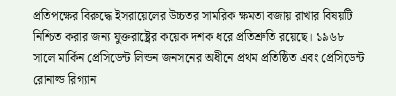প্রতিপক্ষের বিরুদ্ধে ইসরায়েলের উচ্চতর সামরিক ক্ষমতা বজায় রাখার বিষয়টি নিশ্চিত করার জন্য যুক্তরাষ্ট্রের কয়েক দশক ধরে প্রতিশ্রুতি রয়েছে। ১৯৬৮ সালে মার্কিন প্রেসিডেন্ট লিন্ডন জনসনের অধীনে প্রথম প্রতিষ্ঠিত এবং প্রেসিডেন্ট রোনাল্ড রিগ্যান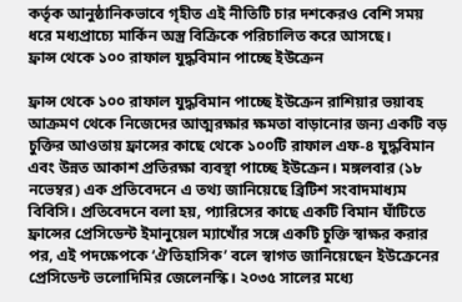কর্তৃক আনুষ্ঠানিকভাবে গৃহীত এই নীতিটি চার দশকেরও বেশি সময় ধরে মধ্যপ্রাচ্যে মার্কিন অস্ত্র বিক্রিকে পরিচালিত করে আসছে।
ফ্রান্স থেকে ১০০ রাফাল যুদ্ধবিমান পাচ্ছে ইউক্রেন

ফ্রান্স থেকে ১০০ রাফাল যুদ্ধবিমান পাচ্ছে ইউক্রেন রাশিয়ার ভয়াবহ আক্রমণ থেকে নিজেদের আত্মরক্ষার ক্ষমতা বাড়ানোর জন্য একটি বড় চুক্তির আওতায় ফ্রান্সের কাছে থেকে ১০০টি রাফাল এফ-৪ যুদ্ধবিমান এবং উন্নত আকাশ প্রতিরক্ষা ব্যবস্থা পাচ্ছে ইউক্রেন। মঙ্গলবার (১৮ নভেম্বর) এক প্রতিবেদনে এ তথ্য জানিয়েছে ব্রিটিশ সংবাদমাধ্যম বিবিসি। প্রতিবেদনে বলা হয়, প্যারিসের কাছে একটি বিমান ঘাঁটিতে ফ্রান্সের প্রেসিডেন্ট ইমানুয়েল ম্যাখোঁর সঙ্গে একটি চুক্তি স্বাক্ষর করার পর, এই পদক্ষেপকে ‘ঐতিহাসিক’ বলে স্বাগত জানিয়েছেন ইউক্রেনের প্রেসিডেন্ট ভলোদিমির জেলেনস্কি। ২০৩৫ সালের মধ্যে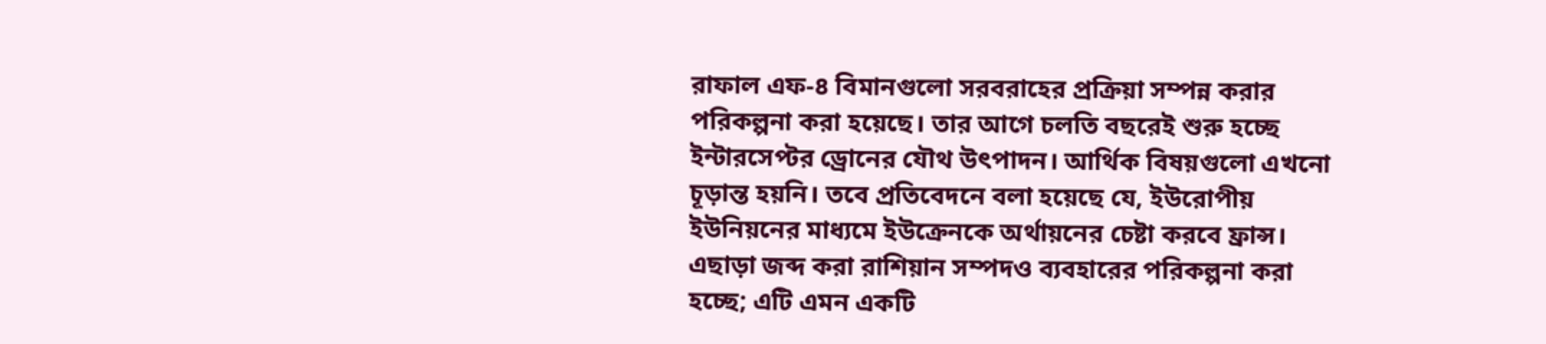রাফাল এফ-৪ বিমানগুলো সরবরাহের প্রক্রিয়া সম্পন্ন করার পরিকল্পনা করা হয়েছে। তার আগে চলতি বছরেই শুরু হচ্ছে ইন্টারসেপ্টর ড্রোনের যৌথ উৎপাদন। আর্থিক বিষয়গুলো এখনো চূড়ান্ত হয়নি। তবে প্রতিবেদনে বলা হয়েছে যে, ইউরোপীয় ইউনিয়নের মাধ্যমে ইউক্রেনকে অর্থায়নের চেষ্টা করবে ফ্রান্স। এছাড়া জব্দ করা রাশিয়ান সম্পদও ব্যবহারের পরিকল্পনা করা হচ্ছে; এটি এমন একটি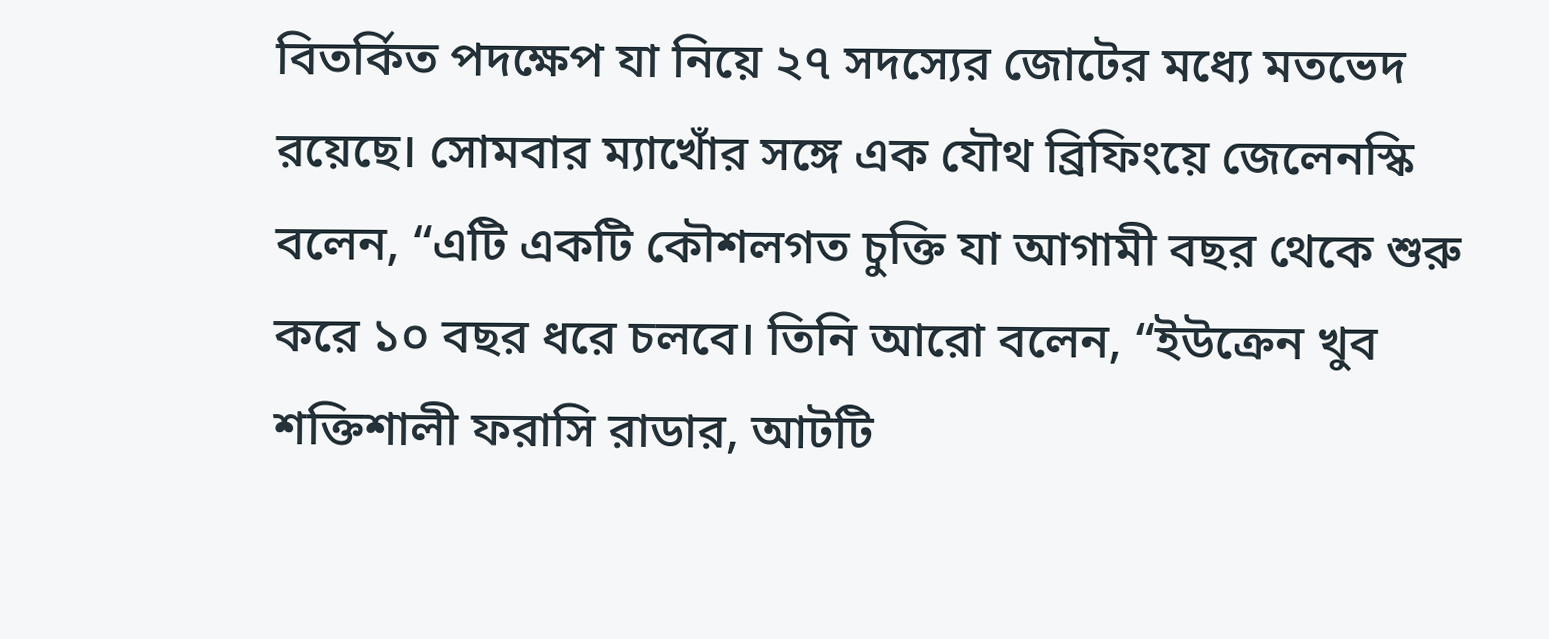বিতর্কিত পদক্ষেপ যা নিয়ে ২৭ সদস্যের জোটের মধ্যে মতভেদ রয়েছে। সোমবার ম্যাখোঁর সঙ্গে এক যৌথ ব্রিফিংয়ে জেলেনস্কি বলেন, “এটি একটি কৌশলগত চুক্তি যা আগামী বছর থেকে শুরু করে ১০ বছর ধরে চলবে। তিনি আরো বলেন, “ইউক্রেন খুব শক্তিশালী ফরাসি রাডার, আটটি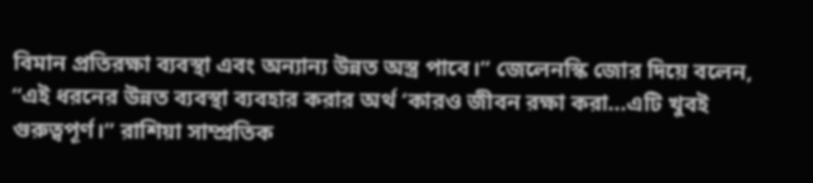বিমান প্রতিরক্ষা ব্যবস্থা এবং অন্যান্য উন্নত অস্ত্র পাবে।” জেলেনস্কি জোর দিয়ে বলেন, “এই ধরনের উন্নত ব্যবস্থা ব্যবহার করার অর্থ ‘কারও জীবন রক্ষা করা…এটি খুবই গুরুত্বপূর্ণ।” রাশিয়া সাম্প্রতিক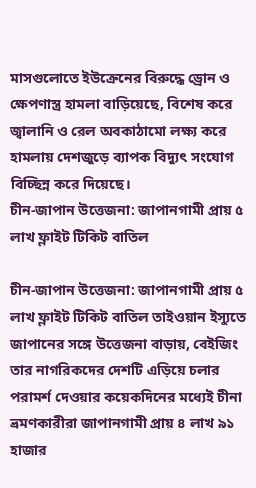মাসগুলোতে ইউক্রেনের বিরুদ্ধে ড্রোন ও ক্ষেপণাস্ত্র হামলা বাড়িয়েছে, বিশেষ করে জ্বালানি ও রেল অবকাঠামো লক্ষ্য করে হামলায় দেশজুড়ে ব্যাপক বিদ্যুৎ সংযোগ বিচ্ছিন্ন করে দিয়েছে।
চীন-জাপান উত্তেজনা: জাপানগামী প্রায় ৫ লাখ ফ্লাইট টিকিট বাতিল

চীন-জাপান উত্তেজনা: জাপানগামী প্রায় ৫ লাখ ফ্লাইট টিকিট বাতিল তাইওয়ান ইস্যুতে জাপানের সঙ্গে উত্তেজনা বাড়ায়, বেইজিং তার নাগরিকদের দেশটি এড়িয়ে চলার পরামর্শ দেওয়ার কয়েকদিনের মধ্যেই চীনা ভ্রমণকারীরা জাপানগামী প্রায় ৪ লাখ ৯১ হাজার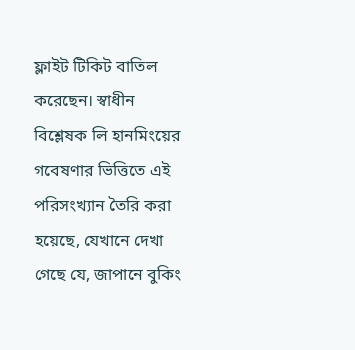ফ্লাইট টিকিট বাতিল করেছেন। স্বাধীন বিশ্লেষক লি হানমিংয়ের গবেষণার ভিত্তিতে এই পরিসংখ্যান তৈরি করা হয়েছে, যেখানে দেখা গেছে যে, জাপানে বুকিং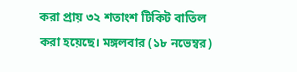করা প্রায় ৩২ শতাংশ টিকিট বাতিল করা হয়েছে। মঙ্গলবার (১৮ নভেম্বর)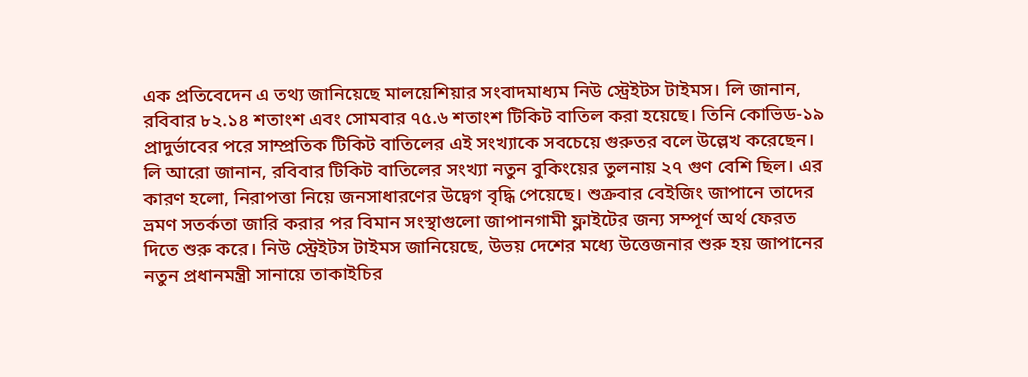এক প্রতিবেদেন এ তথ্য জানিয়েছে মালয়েশিয়ার সংবাদমাধ্যম নিউ স্ট্রেইটস টাইমস। লি জানান, রবিবার ৮২.১৪ শতাংশ এবং সোমবার ৭৫.৬ শতাংশ টিকিট বাতিল করা হয়েছে। তিনি কোভিড-১৯ প্রাদুর্ভাবের পরে সাম্প্রতিক টিকিট বাতিলের এই সংখ্যাকে সবচেয়ে গুরুতর বলে উল্লেখ করেছেন। লি আরো জানান, রবিবার টিকিট বাতিলের সংখ্যা নতুন বুকিংয়ের তুলনায় ২৭ গুণ বেশি ছিল। এর কারণ হলো, নিরাপত্তা নিয়ে জনসাধারণের উদ্বেগ বৃদ্ধি পেয়েছে। শুক্রবার বেইজিং জাপানে তাদের ভ্রমণ সতর্কতা জারি করার পর বিমান সংস্থাগুলো জাপানগামী ফ্লাইটের জন্য সম্পূর্ণ অর্থ ফেরত দিতে শুরু করে। নিউ স্ট্রেইটস টাইমস জানিয়েছে, উভয় দেশের মধ্যে উত্তেজনার শুরু হয় জাপানের নতুন প্রধানমন্ত্রী সানায়ে তাকাইচির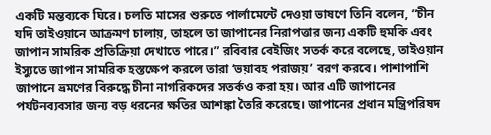একটি মন্তব্যকে ঘিরে। চলতি মাসের শুরুতে পার্লামেন্টে দেওয়া ভাষণে তিনি বলেন, “চীন যদি তাইওয়ানে আক্রমণ চালায়, তাহলে তা জাপানের নিরাপত্তার জন্য একটি হুমকি এবং জাপান সামরিক প্রতিক্রিয়া দেখাতে পারে।” রবিবার বেইজিং সতর্ক করে বলেছে, তাইওয়ান ইস্যুতে জাপান সামরিক হস্তক্ষেপ করলে তারা ‘ভয়াবহ পরাজয়’ বরণ করবে। পাশাপাশি জাপানে ভ্রমণের বিরুদ্ধে চীনা নাগরিকদের সতর্কও করা হয়। আর এটি জাপানের পর্যটনব্যবসার জন্য বড় ধরনের ক্ষতির আশঙ্কা তৈরি করেছে। জাপানের প্রধান মন্ত্রিপরিষদ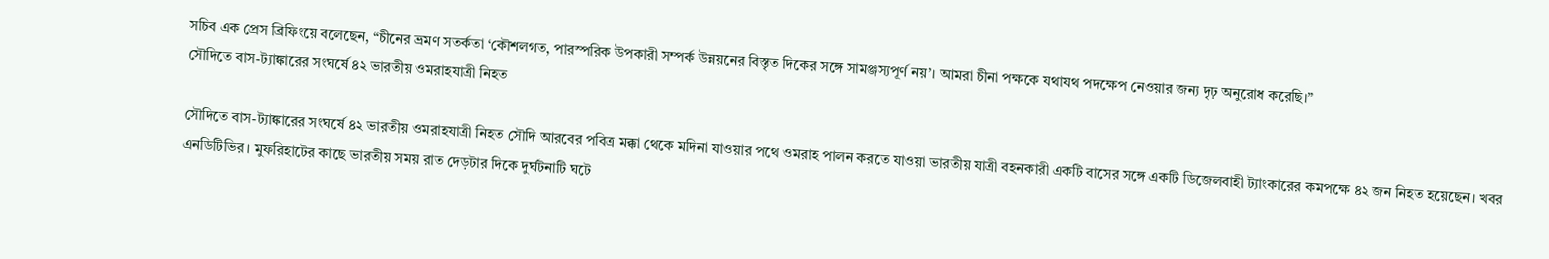সচিব এক প্রেস ব্রিফিংয়ে বলেছেন, “চীনের ভ্রমণ সতর্কতা ‘কৌশলগত, পারস্পরিক উপকারী সম্পর্ক উন্নয়নের বিস্তৃত দিকের সঙ্গে সামঞ্জস্যপূর্ণ নয়’। আমরা চীনা পক্ষকে যথাযথ পদক্ষেপ নেওয়ার জন্য দৃঢ় অনুরোধ করেছি।”
সৌদিতে বাস-ট্যাঙ্কারের সংঘর্ষে ৪২ ভারতীয় ওমরাহযাত্রী নিহত

সৌদিতে বাস-ট্যাঙ্কারের সংঘর্ষে ৪২ ভারতীয় ওমরাহযাত্রী নিহত সৌদি আরবের পবিত্র মক্কা থেকে মদিনা যাওয়ার পথে ওমরাহ পালন করতে যাওয়া ভারতীয় যাত্রী বহনকারী একটি বাসের সঙ্গে একটি ডিজেলবাহী ট্যাংকারের কমপক্ষে ৪২ জন নিহত হয়েছেন। খবর এনডিটিভির। মুফরিহাটের কাছে ভারতীয় সময় রাত দেড়টার দিকে দুর্ঘটনাটি ঘটে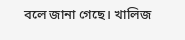বলে জানা গেছে। খালিজ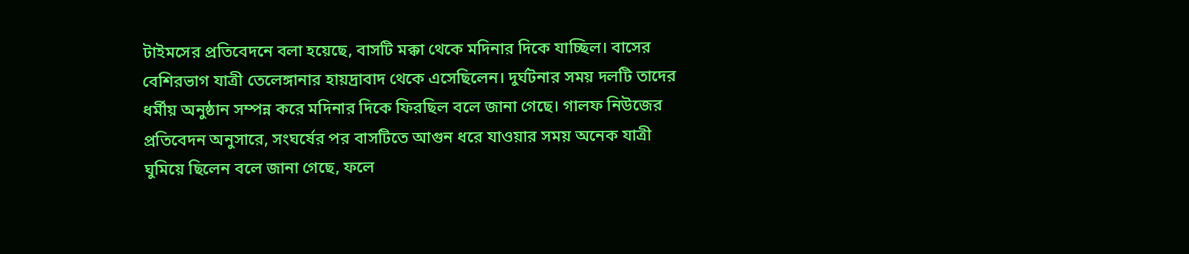টাইমসের প্রতিবেদনে বলা হয়েছে, বাসটি মক্কা থেকে মদিনার দিকে যাচ্ছিল। বাসের বেশিরভাগ যাত্রী তেলেঙ্গানার হায়দ্রাবাদ থেকে এসেছিলেন। দুর্ঘটনার সময় দলটি তাদের ধর্মীয় অনুষ্ঠান সম্পন্ন করে মদিনার দিকে ফিরছিল বলে জানা গেছে। গালফ নিউজের প্রতিবেদন অনুসারে, সংঘর্ষের পর বাসটিতে আগুন ধরে যাওয়ার সময় অনেক যাত্রী ঘুমিয়ে ছিলেন বলে জানা গেছে, ফলে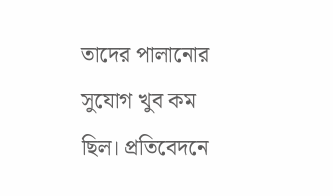তাদের পালানোর সুযোগ খুব কম ছিল। প্রতিবেদনে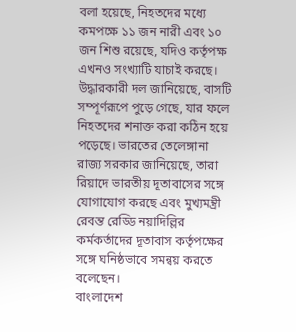বলা হয়েছে, নিহতদের মধ্যে কমপক্ষে ১১ জন নারী এবং ১০ জন শিশু রয়েছে, যদিও কর্তৃপক্ষ এখনও সংখ্যাটি যাচাই করছে। উদ্ধারকারী দল জানিয়েছে, বাসটি সম্পূর্ণরূপে পুড়ে গেছে, যার ফলে নিহতদের শনাক্ত করা কঠিন হয়ে পড়েছে। ভারতের তেলেঙ্গানা রাজ্য সরকার জানিয়েছে, তারা রিয়াদে ভারতীয় দূতাবাসের সঙ্গে যোগাযোগ করছে এবং মুখ্যমন্ত্রী রেবন্ত রেড্ডি নয়াদিল্লির কর্মকর্তাদের দূতাবাস কর্তৃপক্ষের সঙ্গে ঘনিষ্ঠভাবে সমন্বয় করতে বলেছেন।
বাংলাদেশ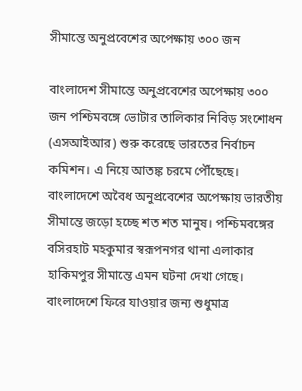সীমান্তে অনুপ্রবেশের অপেক্ষায় ৩০০ জন

বাংলাদেশ সীমান্তে অনুপ্রবেশের অপেক্ষায় ৩০০ জন পশ্চিমবঙ্গে ভোটার তালিকার নিবিড় সংশোধন (এসআইআর) শুরু করেছে ভারতের নির্বাচন কমিশন। এ নিয়ে আতঙ্ক চরমে পৌঁছেছে। বাংলাদেশে অবৈধ অনুপ্রবেশের অপেক্ষায় ভারতীয় সীমান্তে জড়ো হচ্ছে শত শত মানুষ। পশ্চিমবঙ্গের বসিরহাট মহকুমার স্বরূপনগর থানা এলাকার হাকিমপুর সীমান্তে এমন ঘটনা দেখা গেছে। বাংলাদেশে ফিরে যাওয়ার জন্য শুধুমাত্র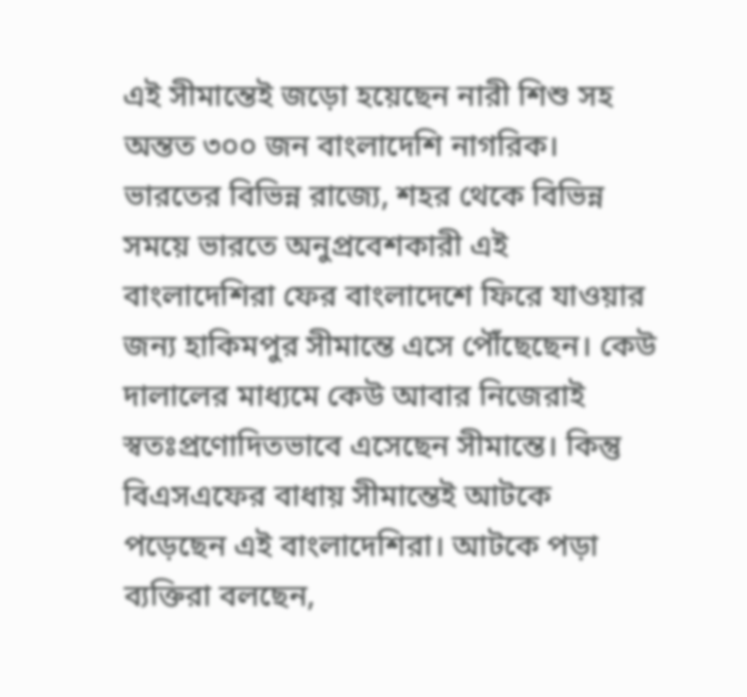এই সীমান্তেই জড়ো হয়েছেন নারী শিশু সহ অন্তত ৩০০ জন বাংলাদেশি নাগরিক। ভারতের বিভিন্ন রাজ্যে, শহর থেকে বিভিন্ন সময়ে ভারতে অনুপ্রবেশকারী এই বাংলাদেশিরা ফের বাংলাদেশে ফিরে যাওয়ার জন্য হাকিমপুর সীমান্তে এসে পৌঁছেছেন। কেউ দালালের মাধ্যমে কেউ আবার নিজেরাই স্বতঃপ্রণোদিতভাবে এসেছেন সীমান্তে। কিন্তু বিএসএফের বাধায় সীমান্তেই আটকে পড়েছেন এই বাংলাদেশিরা। আটকে পড়া ব্যক্তিরা বলছেন,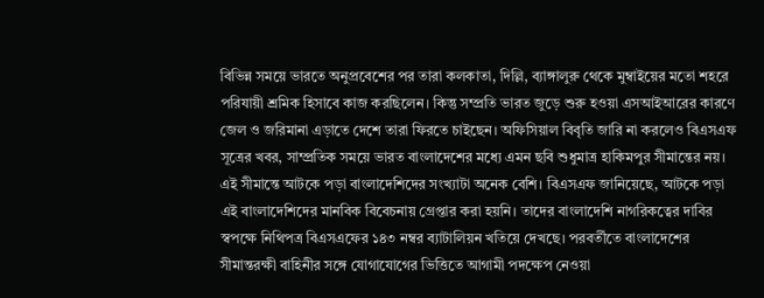বিভিন্ন সময়ে ভারতে অনুপ্রবেশের পর তারা কলকাতা, দিল্লি, ব্যাঙ্গালুরু থেকে মুম্বাইয়ের মতো শহরে পরিযায়ী শ্রমিক হিসাবে কাজ করছিলেন। কিন্তু সম্প্রতি ভারত জুড়ে শুরু হওয়া এসআইআরের কারণে জেল ও জরিমানা এড়াতে দেশে তারা ফিরতে চাইছেন। অফিসিয়াল বিবৃতি জারি না করলেও বিএসএফ সূত্রের খবর, সাম্প্রতিক সময়ে ভারত বাংলাদেশের মধ্যে এমন ছবি শুধুমাত্র হাকিমপুর সীমান্তের নয়। এই সীমান্তে আটকে পড়া বাংলাদেশিদের সংখ্যাটা অনেক বেশি। বিএসএফ জানিয়েছে, আটকে পড়া এই বাংলাদেশিদের মানবিক বিবেচনায় গ্রেপ্তার করা হয়নি। তাদের বাংলাদেশি নাগরিকত্বের দাবির স্বপক্ষে নিথিপত্র বিএসএফের ১৪৩ নম্বর ব্যাটালিয়ন খতিয়ে দেখছে। পরবর্তীতে বাংলাদেশের সীমান্তরক্ষী বাহিনীর সঙ্গে যোগাযোগের ভিত্তিতে আগামী পদক্ষেপ নেওয়া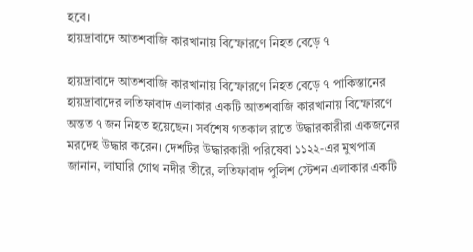হবে।
হায়দ্রাবাদে আতশবাজি কারখানায় বিস্ফোরণে নিহত বেড়ে ৭

হায়দ্রাবাদে আতশবাজি কারখানায় বিস্ফোরণে নিহত বেড়ে ৭ পাকিস্তানের হায়দ্রাবাদের লতিফাবাদ এলাকার একটি আতশবাজি কারখানায় বিস্ফোরণে অন্তত ৭ জন নিহত হয়েছেন। সর্বশেষ গতকাল রাতে উদ্ধারকারীরা একজনের মরদেহ উদ্ধার করেন। দেশটির উদ্ধারকারী পরিষেবা ১১২২-এর মুখপাত্র জানান, লাঘারি গোথ নদীর তীরে, লতিফাবাদ পুলিশ স্টেশন এলাকার একটি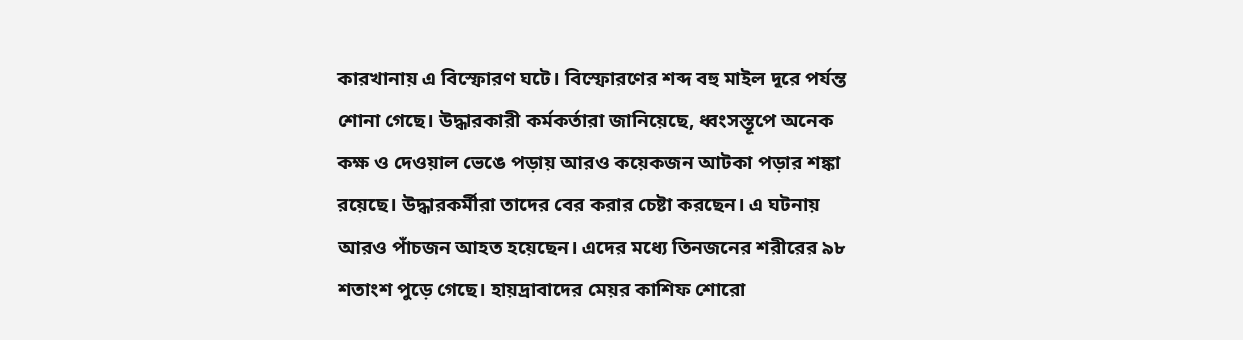কারখানায় এ বিস্ফোরণ ঘটে। বিস্ফোরণের শব্দ বহু মাইল দূরে পর্যন্ত শোনা গেছে। উদ্ধারকারী কর্মকর্তারা জানিয়েছে, ধ্বংসস্তূপে অনেক কক্ষ ও দেওয়াল ভেঙে পড়ায় আরও কয়েকজন আটকা পড়ার শঙ্কা রয়েছে। উদ্ধারকর্মীরা তাদের বের করার চেষ্টা করছেন। এ ঘটনায় আরও পাঁচজন আহত হয়েছেন। এদের মধ্যে তিনজনের শরীরের ৯৮ শতাংশ পুড়ে গেছে। হায়দ্রাবাদের মেয়র কাশিফ শোরো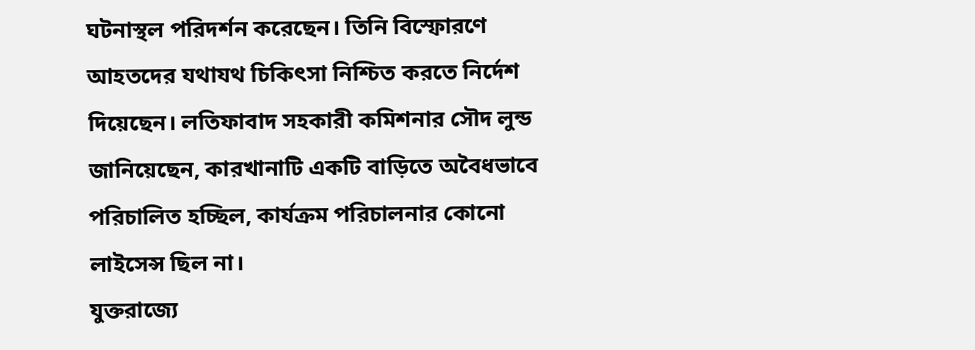ঘটনাস্থল পরিদর্শন করেছেন। তিনি বিস্ফোরণে আহতদের যথাযথ চিকিৎসা নিশ্চিত করতে নির্দেশ দিয়েছেন। লতিফাবাদ সহকারী কমিশনার সৌদ লুন্ড জানিয়েছেন, কারখানাটি একটি বাড়িতে অবৈধভাবে পরিচালিত হচ্ছিল, কার্যক্রম পরিচালনার কোনো লাইসেন্স ছিল না।
যুক্তরাজ্যে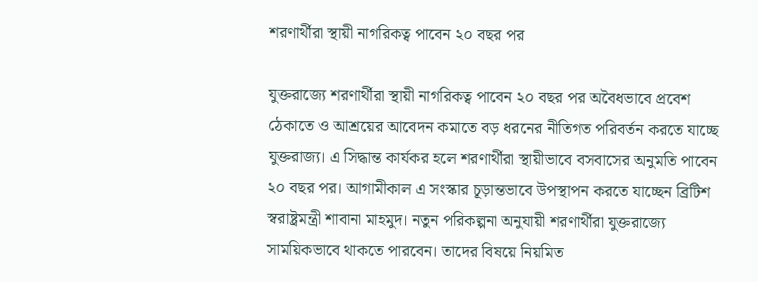শরণার্থীরা স্থায়ী নাগরিকত্ব পাবেন ২০ বছর পর

যুক্তরাজ্যে শরণার্থীরা স্থায়ী নাগরিকত্ব পাবেন ২০ বছর পর অবৈধভাবে প্রবেশ ঠেকাতে ও আশ্রয়ের আবেদন কমাতে বড় ধরনের নীতিগত পরিবর্তন করতে যাচ্ছে যুক্তরাজ্য। এ সিদ্ধান্ত কার্যকর হলে শরণার্থীরা স্থায়ীভাবে বসবাসের অনুমতি পাবেন ২০ বছর পর। আগামীকাল এ সংস্কার চূড়ান্তভাবে উপস্থাপন করতে যাচ্ছেন ব্রিটিশ স্বরাষ্ট্রমন্ত্রী শাবানা মাহমুদ। নতুন পরিকল্পনা অনুযায়ী শরণার্থীরা যুক্তরাজ্যে সাময়িকভাবে থাকতে পারবেন। তাদের বিষয়ে নিয়মিত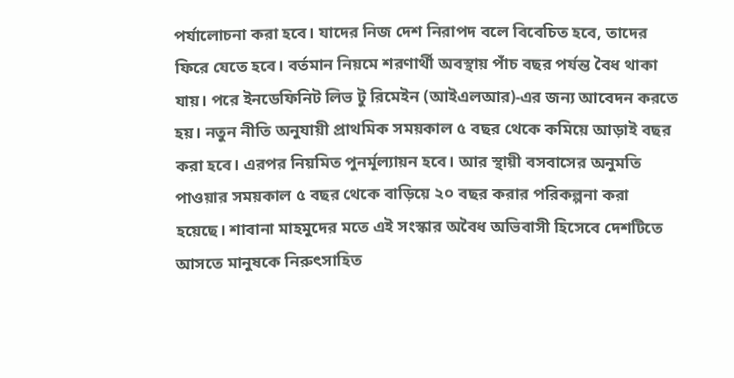পর্যালোচনা করা হবে। যাদের নিজ দেশ নিরাপদ বলে বিবেচিত হবে, তাদের ফিরে যেতে হবে। বর্তমান নিয়মে শরণার্থী অবস্থায় পাঁচ বছর পর্যন্ত বৈধ থাকা যায়। পরে ইনডেফিনিট লিভ টু রিমেইন (আইএলআর)-এর জন্য আবেদন করতে হয়। নতুন নীতি অনুযায়ী প্রাথমিক সময়কাল ৫ বছর থেকে কমিয়ে আড়াই বছর করা হবে। এরপর নিয়মিত পুনর্মূল্যায়ন হবে। আর স্থায়ী বসবাসের অনুমতি পাওয়ার সময়কাল ৫ বছর থেকে বাড়িয়ে ২০ বছর করার পরিকল্পনা করা হয়েছে। শাবানা মাহমুদের মতে এই সংস্কার অবৈধ অভিবাসী হিসেবে দেশটিতে আসতে মানুষকে নিরুৎসাহিত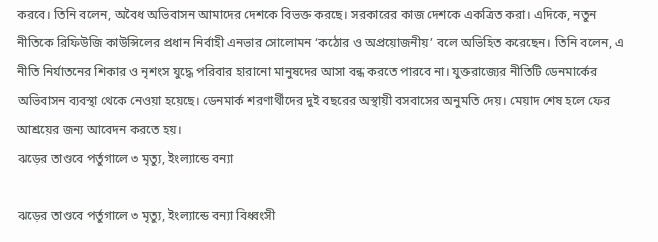করবে। তিনি বলেন, অবৈধ অভিবাসন আমাদের দেশকে বিভক্ত করছে। সরকারের কাজ দেশকে একত্রিত করা। এদিকে, নতুন নীতিকে রিফিউজি কাউন্সিলের প্রধান নির্বাহী এনভার সোলোমন ‘কঠোর ও অপ্রয়োজনীয়’ বলে অভিহিত করেছেন। তিনি বলেন, এ নীতি নির্যাতনের শিকার ও নৃশংস যুদ্ধে পরিবার হারানো মানুষদের আসা বন্ধ করতে পারবে না। যুক্তরাজ্যের নীতিটি ডেনমার্কের অভিবাসন ব্যবস্থা থেকে নেওয়া হয়েছে। ডেনমার্ক শরণার্থীদের দুই বছরের অস্থায়ী বসবাসের অনুমতি দেয়। মেয়াদ শেষ হলে ফের আশ্রয়ের জন্য আবেদন করতে হয়।
ঝড়ের তাণ্ডবে পর্তুগালে ৩ মৃত্যু, ইংল্যান্ডে বন্যা

ঝড়ের তাণ্ডবে পর্তুগালে ৩ মৃত্যু, ইংল্যান্ডে বন্যা বিধ্বংসী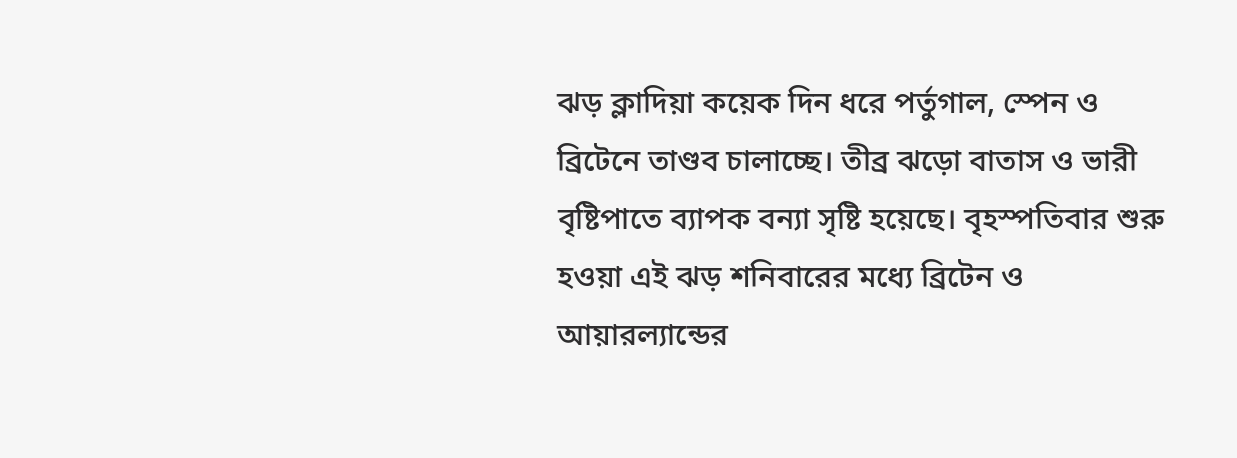ঝড় ক্লাদিয়া কয়েক দিন ধরে পর্তুগাল, স্পেন ও ব্রিটেনে তাণ্ডব চালাচ্ছে। তীব্র ঝড়ো বাতাস ও ভারী বৃষ্টিপাতে ব্যাপক বন্যা সৃষ্টি হয়েছে। বৃহস্পতিবার শুরু হওয়া এই ঝড় শনিবারের মধ্যে ব্রিটেন ও আয়ারল্যান্ডের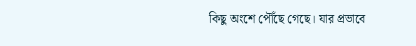কিছু অংশে পৌঁছে গেছে। যার প্রভাবে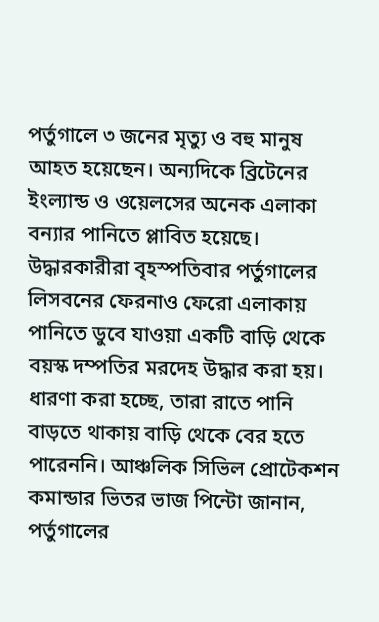পর্তুগালে ৩ জনের মৃত্যু ও বহু মানুষ আহত হয়েছেন। অন্যদিকে ব্রিটেনের ইংল্যান্ড ও ওয়েলসের অনেক এলাকা বন্যার পানিতে প্লাবিত হয়েছে। উদ্ধারকারীরা বৃহস্পতিবার পর্তুগালের লিসবনের ফেরনাও ফেরো এলাকায় পানিতে ডুবে যাওয়া একটি বাড়ি থেকে বয়স্ক দম্পতির মরদেহ উদ্ধার করা হয়। ধারণা করা হচ্ছে, তারা রাতে পানি বাড়তে থাকায় বাড়ি থেকে বের হতে পারেননি। আঞ্চলিক সিভিল প্রোটেকশন কমান্ডার ভিতর ভাজ পিন্টো জানান, পর্তুগালের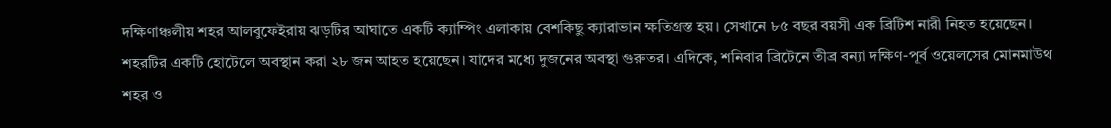দক্ষিণাঞ্চলীয় শহর আলবুফেইরায় ঝড়টির আঘাতে একটি ক্যাম্পিং এলাকায় বেশকিছু ক্যারাভান ক্ষতিগ্রস্ত হয়। সেখানে ৮৫ বছর বয়সী এক ব্রিটিশ নারী নিহত হয়েছেন। শহরটির একটি হোটেলে অবস্থান করা ২৮ জন আহত হয়েছেন। যাদের মধ্যে দুজনের অবস্থা গুরুতর। এদিকে, শনিবার ব্রিটেনে তীব্র বন্যা দক্ষিণ-পূর্ব ওয়েলসের মোনমাউথ শহর ও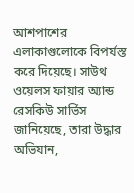আশপাশের এলাকাগুলোকে বিপর্যস্ত করে দিয়েছে। সাউথ ওয়েলস ফায়ার অ্যান্ড রেসকিউ সার্ভিস জানিয়েছে, তারা উদ্ধার অভিযান,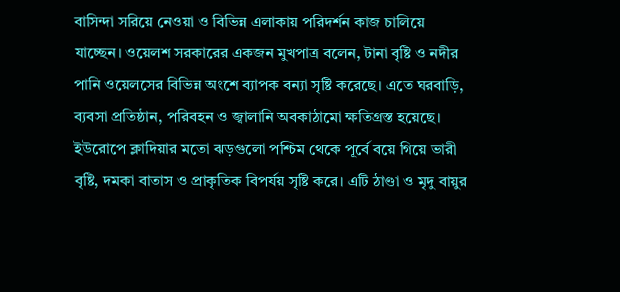বাসিন্দা সরিয়ে নেওয়া ও বিভিন্ন এলাকায় পরিদর্শন কাজ চালিয়ে যাচ্ছেন। ওয়েলশ সরকারের একজন মুখপাত্র বলেন, টানা বৃষ্টি ও নদীর পানি ওয়েলসের বিভিন্ন অংশে ব্যাপক বন্যা সৃষ্টি করেছে। এতে ঘরবাড়ি, ব্যবসা প্রতিষ্ঠান, পরিবহন ও জ্বালানি অবকাঠামো ক্ষতিগ্রস্ত হয়েছে। ইউরোপে ক্লাদিয়ার মতো ঝড়গুলো পশ্চিম থেকে পূর্বে বয়ে গিয়ে ভারী বৃষ্টি, দমকা বাতাস ও প্রাকৃতিক বিপর্যয় সৃষ্টি করে। এটি ঠাণ্ডা ও মৃদু বায়ুর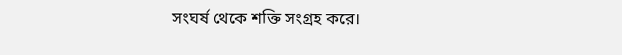সংঘর্ষ থেকে শক্তি সংগ্রহ করে।